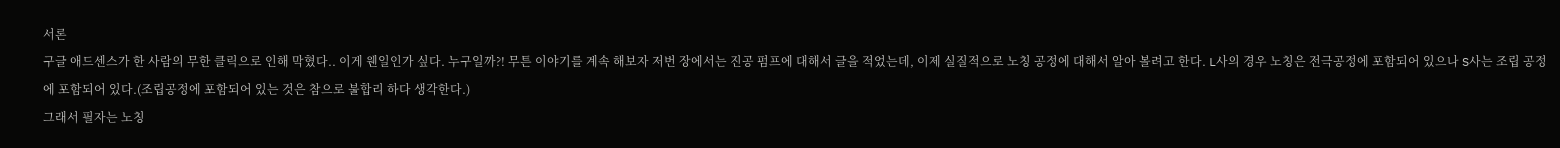서론
구글 애드센스가 한 사람의 무한 클릭으로 인해 막혔다.. 이게 웬일인가 싶다. 누구일까?! 무튼 이야기를 계속 해보자 저번 장에서는 진공 펌프에 대해서 글을 적었는데, 이제 실질적으로 노칭 공정에 대해서 알아 볼려고 한다. L사의 경우 노칭은 전극공정에 포함되어 있으나 S사는 조립 공정에 포함되어 있다.(조립공정에 포함되어 있는 것은 참으로 불합리 하다 생각한다.)
그래서 필자는 노칭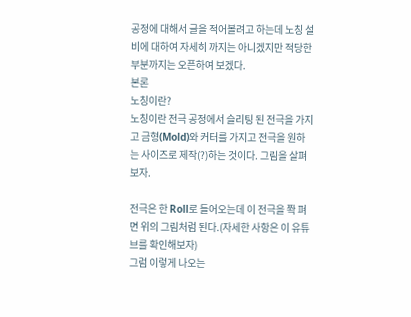공정에 대해서 글을 적어볼려고 하는데 노칭 설비에 대하여 자세히 까지는 아니겠지만 적당한 부분까지는 오픈하여 보겠다.
본론
노칭이란?
노칭이란 전극 공정에서 슬리팅 된 전극을 가지고 금형(Mold)와 커터를 가지고 전극을 원하는 사이즈로 제작(?)하는 것이다. 그림을 살펴보자.

전극은 한 Roll로 들어오는데 이 전극을 쫙 펴면 위의 그림처럼 된다.(자세한 사항은 이 유튜브를 확인해보자)
그럼 이렇게 나오는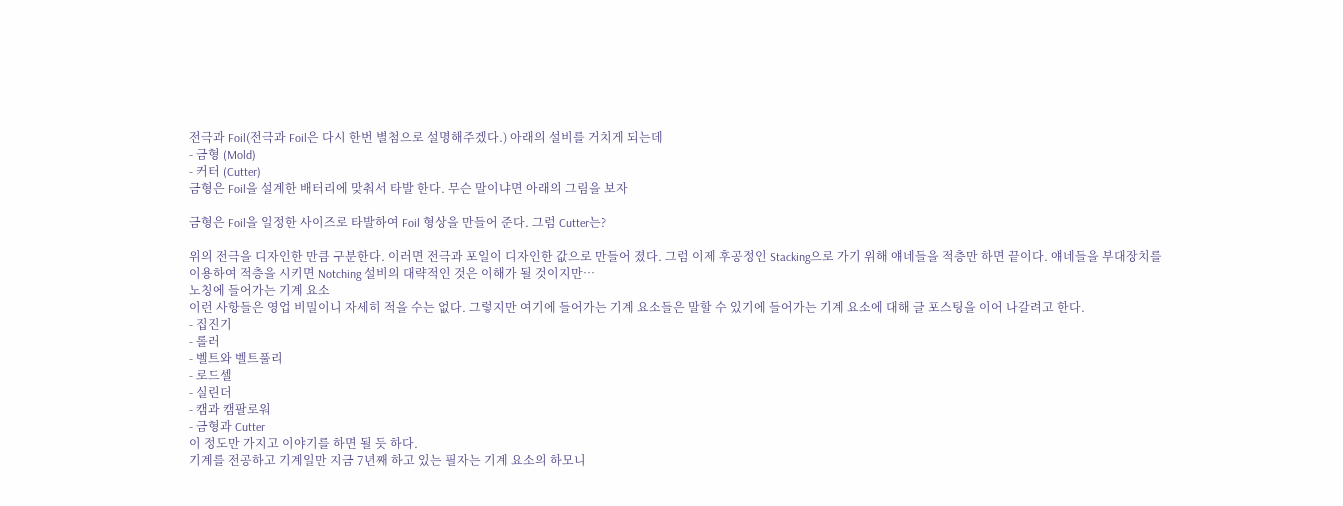전극과 Foil(전극과 Foil은 다시 한번 별첨으로 설명해주겠다.) 아래의 설비를 거치게 되는데
- 금형 (Mold)
- 커터 (Cutter)
금형은 Foil을 설계한 배터리에 맞춰서 타발 한다. 무슨 말이냐면 아래의 그림을 보자

금형은 Foil을 일정한 사이즈로 타발하여 Foil 형상을 만들어 준다. 그럼 Cutter는?

위의 전극을 디자인한 만큼 구분한다. 이러면 전극과 포일이 디자인한 값으로 만들어 졌다. 그럼 이제 후공정인 Stacking으로 가기 위해 얘네들을 적층만 하면 끝이다. 얘네들을 부대장치를 이용하여 적층을 시키면 Notching 설비의 대략적인 것은 이해가 될 것이지만…
노칭에 들어가는 기계 요소
이런 사항들은 영업 비밀이니 자세히 적을 수는 없다. 그렇지만 여기에 들어가는 기계 요소들은 말할 수 있기에 들어가는 기계 요소에 대해 글 포스팅을 이어 나갈려고 한다.
- 집진기
- 롤러
- 벨트와 벨트풀리
- 로드셀
- 실린더
- 캠과 캠팔로워
- 금형과 Cutter
이 정도만 가지고 이야기를 하면 될 듯 하다.
기계를 전공하고 기계일만 지금 7년째 하고 있는 필자는 기계 요소의 하모니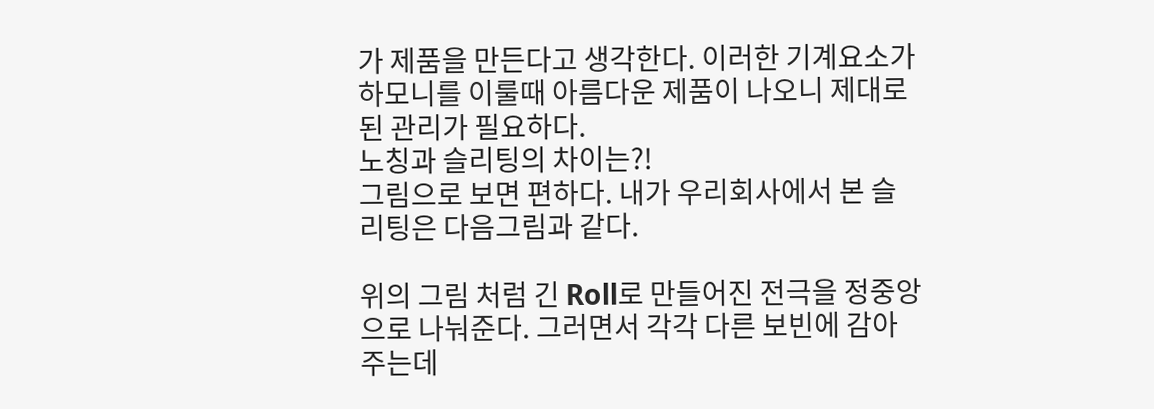가 제품을 만든다고 생각한다. 이러한 기계요소가 하모니를 이룰때 아름다운 제품이 나오니 제대로된 관리가 필요하다.
노칭과 슬리팅의 차이는?!
그림으로 보면 편하다. 내가 우리회사에서 본 슬리팅은 다음그림과 같다.

위의 그림 처럼 긴 Roll로 만들어진 전극을 정중앙으로 나눠준다. 그러면서 각각 다른 보빈에 감아주는데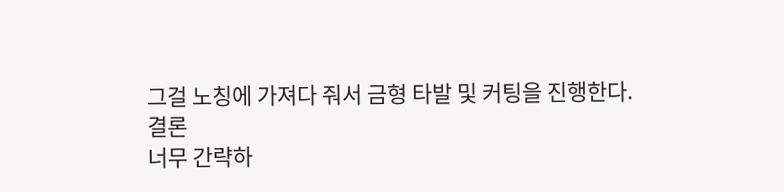그걸 노칭에 가져다 줘서 금형 타발 및 커팅을 진행한다.
결론
너무 간략하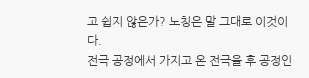고 쉽지 않은가? 노칭은 말 그대로 이것이다.
전극 공정에서 가지고 온 전극을 후 공정인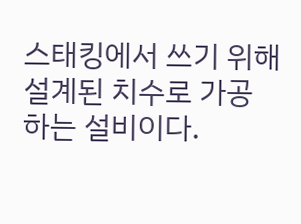스태킹에서 쓰기 위해 설계된 치수로 가공
하는 설비이다.